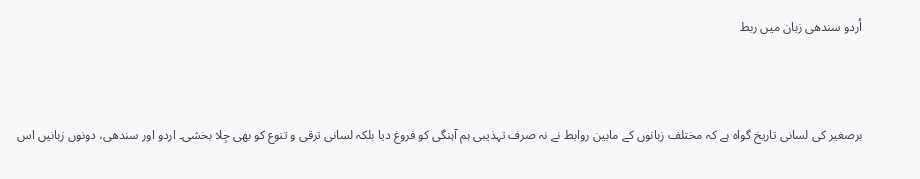اُردو سندھی زبان میں ربط



برصغیر کی لسانی تاریخ گواہ ہے کہ مختلف زبانوں کے مابین روابط نے نہ صرف تہذیبی ہم آہنگی کو فروغ دیا بلکہ لسانی ترقی و تنوع کو بھی جِلا بخشی۔ اردو اور سندھی، دونوں زبانیں اس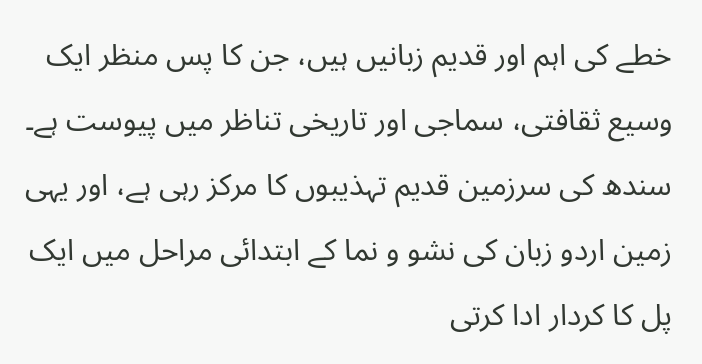خطے کی اہم اور قدیم زبانیں ہیں، جن کا پس منظر ایک وسیع ثقافتی، سماجی اور تاریخی تناظر میں پیوست ہے۔ سندھ کی سرزمین قدیم تہذیبوں کا مرکز رہی ہے، اور یہی زمین اردو زبان کی نشو و نما کے ابتدائی مراحل میں ایک پل کا کردار ادا کرتی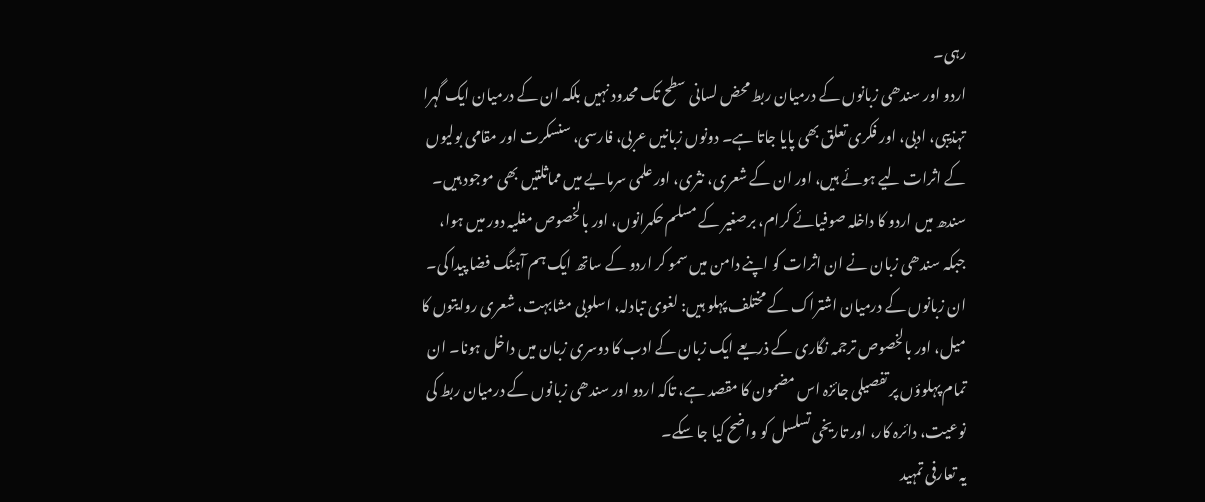رہی۔
اردو اور سندھی زبانوں کے درمیان ربط محض لسانی سطح تک محدود نہیں بلکہ ان کے درمیان ایک گہرا تہذیبی، ادبی، اور فکری تعلق بھی پایا جاتا ہے۔ دونوں زبانیں عربی، فارسی، سنسکرت اور مقامی بولیوں کے اثرات لیے ہوئے ہیں، اور ان کے شعری، نثری، اور علمی سرمایے میں مماثلتیں بھی موجود ہیں۔ سندھ میں اردو کا داخلہ صوفیائے کرام، برصغیر کے مسلم حکمرانوں، اور بالخصوص مغلیہ دور میں ہوا، جبکہ سندھی زبان نے ان اثرات کو اپنے دامن میں سمو کر اردو کے ساتھ ایک ہم آہنگ فضا پیدا کی۔
ان زبانوں کے درمیان اشتراک کے مختلف پہلو ہیں: لغوی تبادلہ، اسلوبی مشابہت، شعری روایتوں کا میل، اور بالخصوص ترجمہ نگاری کے ذریعے ایک زبان کے ادب کا دوسری زبان میں داخل ہونا۔ ان تمام پہلوؤں پر تفصیلی جائزہ اس مضمون کا مقصد ہے، تاکہ اردو اور سندھی زبانوں کے درمیان ربط کی نوعیت، دائرہ کار، اور تاریخی تسلسل کو واضح کیا جا سکے۔
یہ تعارفی تمہید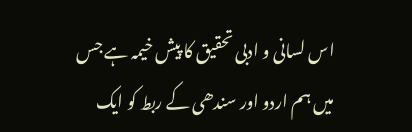اس لسانی و ادبی تحقیق کا پیش خیمہ ہے جس میں ہم اردو اور سندھی کے ربط کو ایک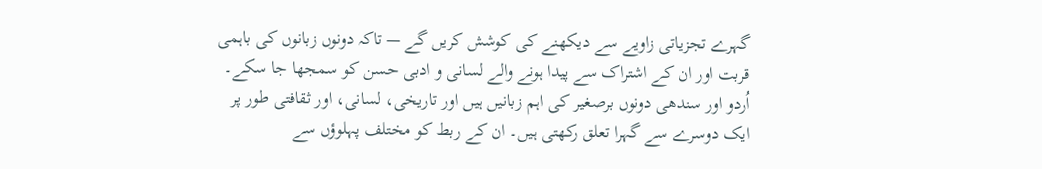گہرے تجزیاتی زاویے سے دیکھنے کی کوشش کریں گے — تاکہ دونوں زبانوں کی باہمی قربت اور ان کے اشتراک سے پیدا ہونے والے لسانی و ادبی حسن کو سمجھا جا سکے۔
اُردو اور سندھی دونوں برصغیر کی اہم زبانیں ہیں اور تاریخی، لسانی، اور ثقافتی طور پر ایک دوسرے سے گہرا تعلق رکھتی ہیں۔ ان کے ربط کو مختلف پہلوؤں سے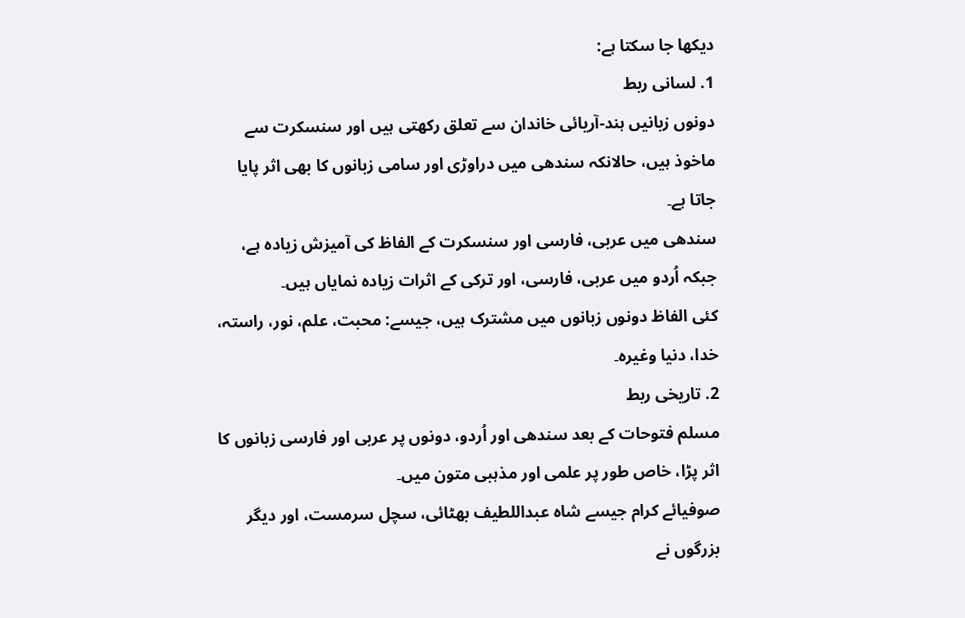دیکھا جا سکتا ہے:
1. لسانی ربط
دونوں زبانیں ہند-آریائی خاندان سے تعلق رکھتی ہیں اور سنسکرت سے ماخوذ ہیں، حالانکہ سندھی میں دراوڑی اور سامی زبانوں کا بھی اثر پایا جاتا ہے۔
سندھی میں عربی، فارسی اور سنسکرت کے الفاظ کی آمیزش زیادہ ہے، جبکہ اُردو میں عربی، فارسی، اور ترکی کے اثرات زیادہ نمایاں ہیں۔
کئی الفاظ دونوں زبانوں میں مشترک ہیں، جیسے: محبت، علم، نور، راستہ، خدا، دنیا وغیرہ۔
2. تاریخی ربط
مسلم فتوحات کے بعد سندھی اور اُردو، دونوں پر عربی اور فارسی زبانوں کا اثر پڑا، خاص طور پر علمی اور مذہبی متون میں۔
صوفیائے کرام جیسے شاہ عبداللطیف بھٹائی، سچل سرمست، اور دیگر بزرگوں نے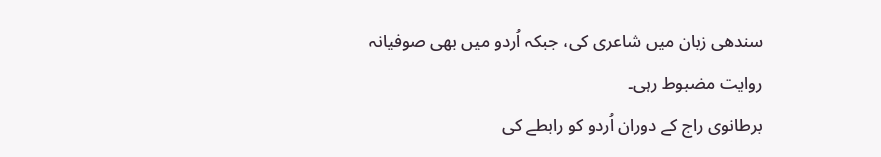سندھی زبان میں شاعری کی، جبکہ اُردو میں بھی صوفیانہ روایت مضبوط رہی۔
برطانوی راج کے دوران اُردو کو رابطے کی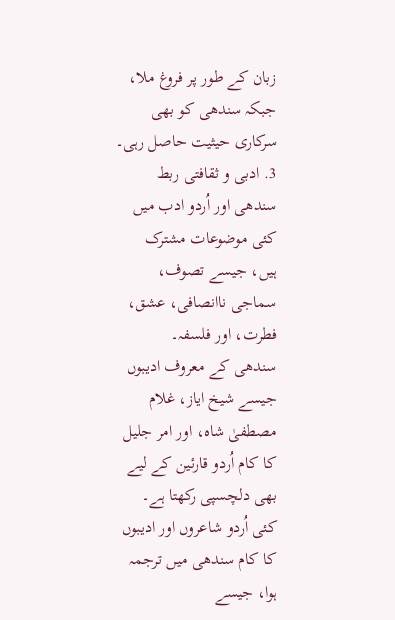زبان کے طور پر فروغ ملا، جبکہ سندھی کو بھی سرکاری حیثیت حاصل رہی۔
3. ادبی و ثقافتی ربط
سندھی اور اُردو ادب میں کئی موضوعات مشترک ہیں، جیسے تصوف، سماجی ناانصافی، عشق، فطرت، اور فلسفہ۔
سندھی کے معروف ادیبوں جیسے شیخ ایاز، غلام مصطفیٰ شاہ، اور امر جلیل کا کام اُردو قارئین کے لیے بھی دلچسپی رکھتا ہے۔
کئی اُردو شاعروں اور ادیبوں کا کام سندھی میں ترجمہ ہوا، جیسے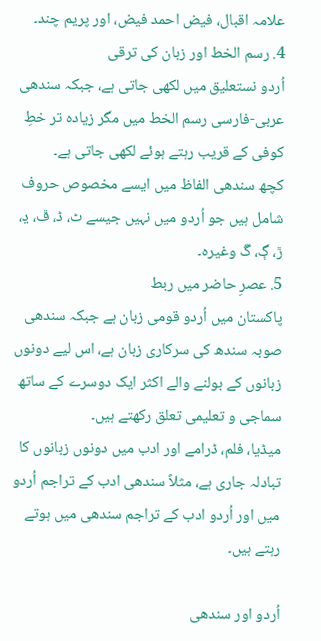علامہ اقبال، فیض احمد فیض، اور پریم چند۔
4. رسم الخط اور زبان کی ترقی
اُردو نستعلیق میں لکھی جاتی ہے، جبکہ سندھی عربی-فارسی رسم الخط میں مگر زیادہ تر خطِ کوفی کے قریب رہتے ہوئے لکھی جاتی ہے۔
کچھ سندھی الفاظ میں ایسے مخصوص حروف شامل ہیں جو اُردو میں نہیں جیسے ٹ، ڈ، ڦ، ڍ، ڙ، ڳ، ڱ وغیرہ۔
5. عصرِ حاضر میں ربط
پاکستان میں اُردو قومی زبان ہے جبکہ سندھی صوبہ سندھ کی سرکاری زبان ہے، اس لیے دونوں زبانوں کے بولنے والے اکثر ایک دوسرے کے ساتھ سماجی و تعلیمی تعلق رکھتے ہیں۔
میڈیا، فلم، ڈرامے اور ادب میں دونوں زبانوں کا تبادلہ جاری ہے، مثلاً سندھی ادب کے تراجم اُردو میں اور اُردو ادب کے تراجم سندھی میں ہوتے رہتے ہیں۔

اُردو اور سندھی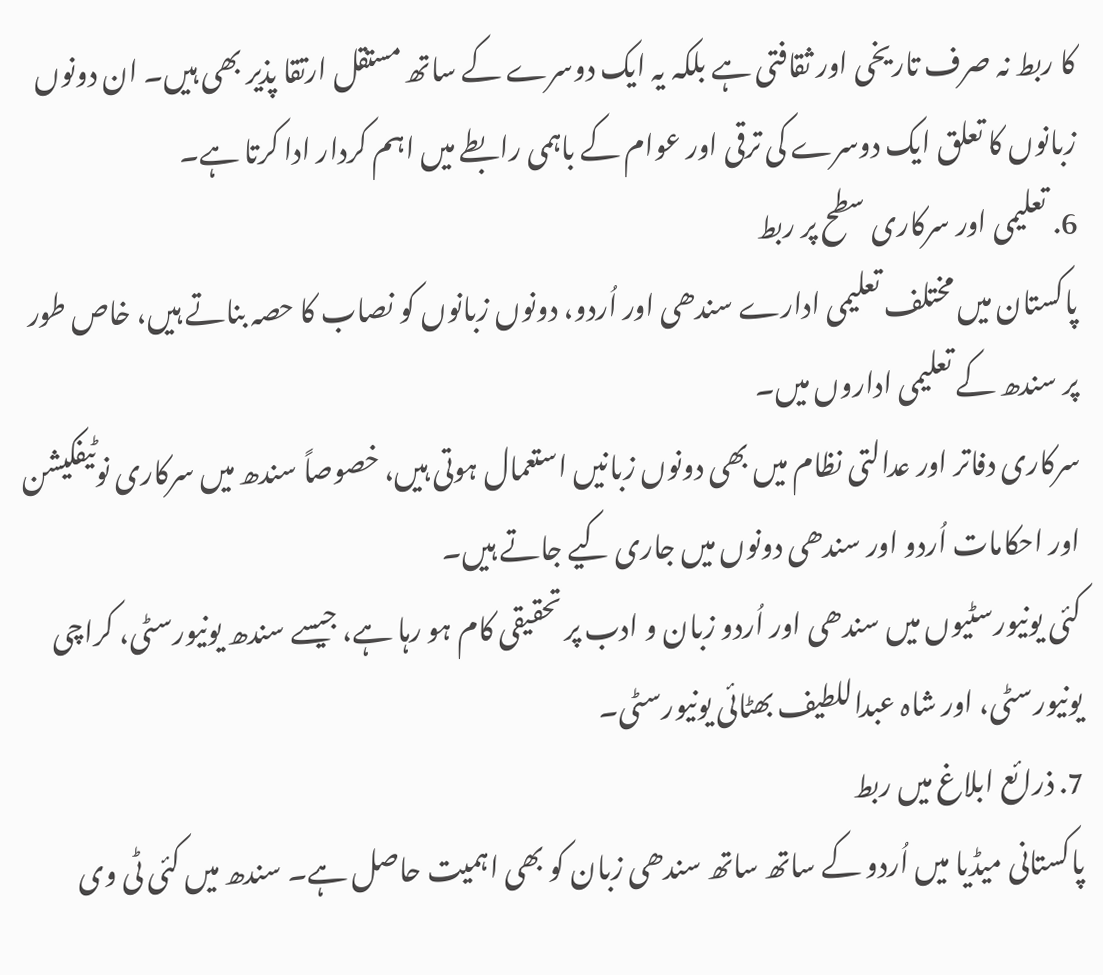کا ربط نہ صرف تاریخی اور ثقافتی ہے بلکہ یہ ایک دوسرے کے ساتھ مستقل ارتقا پذیر بھی ہیں۔ ان دونوں زبانوں کا تعلق ایک دوسرے کی ترقی اور عوام کے باہمی رابطے میں اہم کردار ادا کرتا ہے۔
6. تعلیمی اور سرکاری سطح پر ربط
پاکستان میں مختلف تعلیمی ادارے سندھی اور اُردو، دونوں زبانوں کو نصاب کا حصہ بناتے ہیں، خاص طور پر سندھ کے تعلیمی اداروں میں۔
سرکاری دفاتر اور عدالتی نظام میں بھی دونوں زبانیں استعمال ہوتی ہیں، خصوصاً سندھ میں سرکاری نوٹیفکیشن اور احکامات اُردو اور سندھی دونوں میں جاری کیے جاتے ہیں۔
کئی یونیورسٹیوں میں سندھی اور اُردو زبان و ادب پر تحقیقی کام ہو رہا ہے، جیسے سندھ یونیورسٹی، کراچی یونیورسٹی، اور شاہ عبداللطیف بھٹائی یونیورسٹی۔
7. ذرائع ابلاغ میں ربط
پاکستانی میڈیا میں اُردو کے ساتھ ساتھ سندھی زبان کو بھی اہمیت حاصل ہے۔ سندھ میں کئی ٹی وی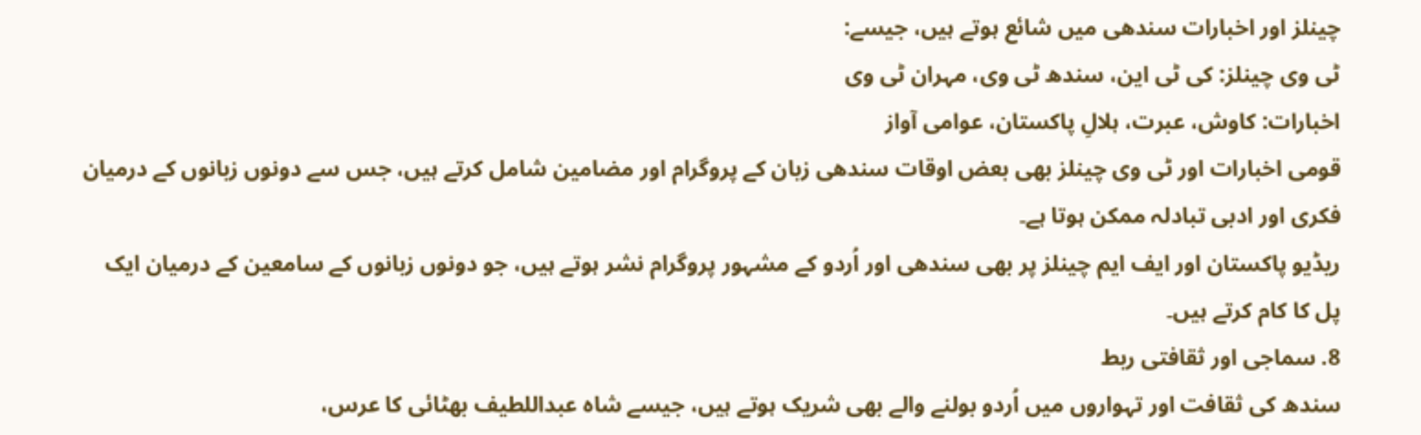چینلز اور اخبارات سندھی میں شائع ہوتے ہیں، جیسے:
ٹی وی چینلز: کی ٹی این، سندھ ٹی وی، مہران ٹی وی
اخبارات: کاوش، عبرت، ہلالِ پاکستان، عوامی آواز
قومی اخبارات اور ٹی وی چینلز بھی بعض اوقات سندھی زبان کے پروگرام اور مضامین شامل کرتے ہیں، جس سے دونوں زبانوں کے درمیان فکری اور ادبی تبادلہ ممکن ہوتا ہے۔
ریڈیو پاکستان اور ایف ایم چینلز پر بھی سندھی اور اُردو کے مشہور پروگرام نشر ہوتے ہیں، جو دونوں زبانوں کے سامعین کے درمیان ایک پل کا کام کرتے ہیں۔
8. سماجی اور ثقافتی ربط
سندھ کی ثقافت اور تہواروں میں اُردو بولنے والے بھی شریک ہوتے ہیں، جیسے شاہ عبداللطیف بھٹائی کا عرس،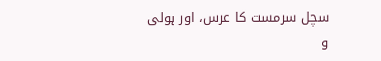سچل سرمست کا عرس، اور ہولی و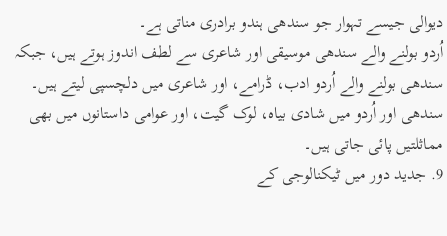دیوالی جیسے تہوار جو سندھی ہندو برادری مناتی ہے۔
اُردو بولنے والے سندھی موسیقی اور شاعری سے لطف اندوز ہوتے ہیں، جبکہ سندھی بولنے والے اُردو ادب، ڈرامے، اور شاعری میں دلچسپی لیتے ہیں۔
سندھی اور اُردو میں شادی بیاہ، لوک گیت، اور عوامی داستانوں میں بھی مماثلتیں پائی جاتی ہیں۔
9. جدید دور میں ٹیکنالوجی کے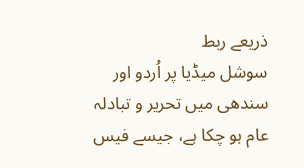ذریعے ربط
سوشل میڈیا پر اُردو اور سندھی میں تحریر و تبادلہ عام ہو چکا ہے، جیسے فیس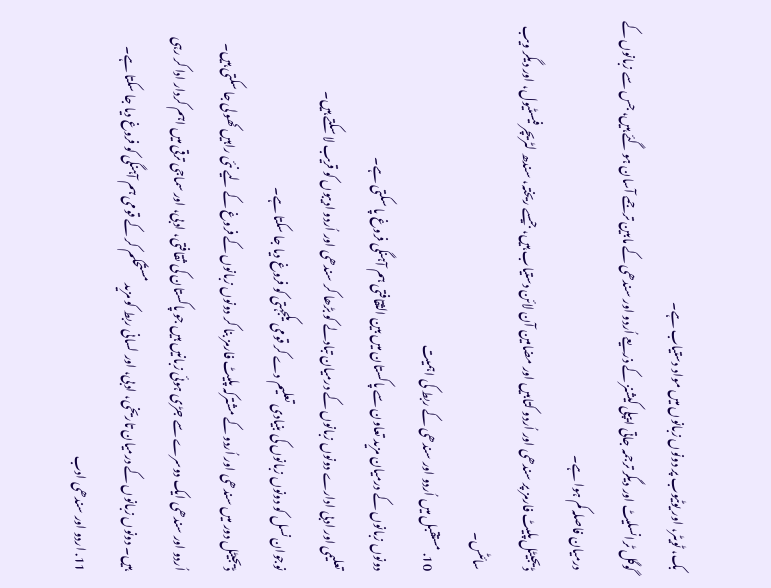بک، ٹویٹر، اور یوٹیوب پر دونوں زبانوں میں مواد دستیاب ہے۔
گوگل ٹرانسلیٹ اور دیگر ترجمہ جاتی ایپلی کیشنز کے ذریعے اُردو اور سندھی کے مابین ترجمے آسان ہو گئے ہیں، جس سے زبانوں کے درمیان فاصلہ کم ہوا ہے۔
ڈیجیٹل پلیٹ فارمز پر سندھی اور اُردو کتابیں اور مضامین آن لائن دستیاب ہیں، جیسے ریختہ، سندھ لٹریچر فیسٹیول، اور دیگر ویب سائٹس۔
10. مستقبل میں اُردو اور سندھی کے ربط کی اہمیت
دونوں زبانوں کے درمیان مزید تعاون سے پاکستان میں بین الثقافتی ہم آہنگی فروغ پا سکتی ہے۔
تعلیمی اور ادبی ادارے دونوں زبانوں کے درمیان تبادلے کو بڑھا کر سندھی اور اُردو ادیبوں کو قریب لا سکتے ہیں۔
نوجوان نسل کو دونوں زبانوں کی بنیادی تعلیم دے کر قومی یکجہتی کو فروغ دیا جا سکتا ہے۔
ڈیجیٹل دور میں سندھی اور اُردو کے مشترکہ پلیٹ فارمز بنا کر دونوں زبانوں کے فروغ کے لیے نئی راہیں کھولی جا سکتی ہیں۔
اُردو اور سندھی ایک دوسرے سے جڑی ہوئی زبانیں ہیں جو پاکستان کی ثقافتی، ادبی، اور سماجی ترقی میں اہم کردار ادا کر رہی ہیں۔ دونوں زبانوں کے درمیان تاریخی، ادبی، اور لسانی ربط کو مزید مستحکم کر کے قومی ہم آہنگی کو فروغ دیا جا سکتا ہے۔
11. اردو اور سندھی ادب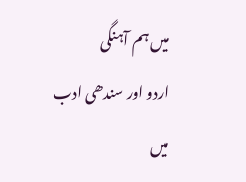میں ہم آہنگی
اردو اور سندھی ادب میں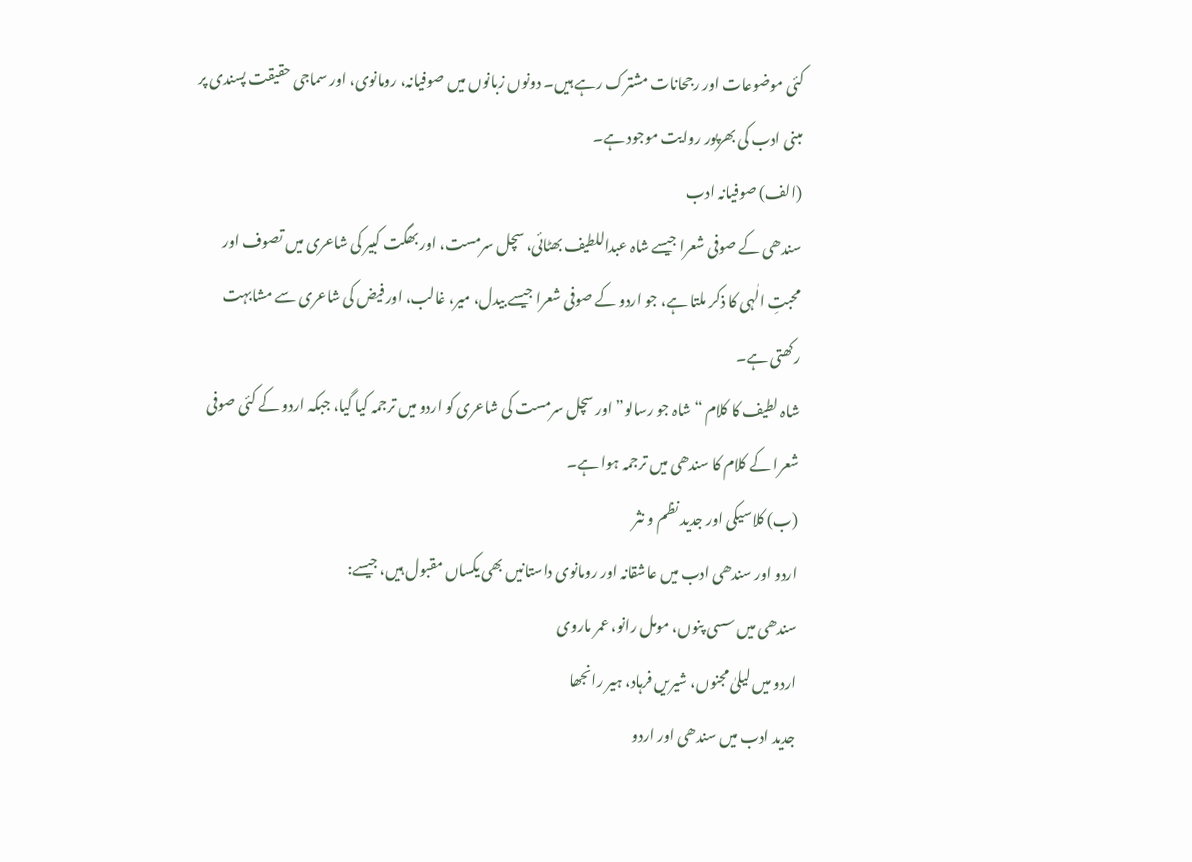کئی موضوعات اور رجحانات مشترک رہے ہیں۔ دونوں زبانوں میں صوفیانہ، رومانوی، اور سماجی حقیقت پسندی پر مبنی ادب کی بھرپور روایت موجود ہے۔
(الف) صوفیانہ ادب
سندھی کے صوفی شعرا جیسے شاہ عبداللطیف بھٹائی، سچل سرمست، اور بھگت کبیر کی شاعری میں تصوف اور محبتِ الٰہی کا ذکر ملتا ہے، جو اردو کے صوفی شعرا جیسے بیدل، میر، غالب، اور فیض کی شاعری سے مشابہت رکھتی ہے۔
شاہ لطیف کا کلام “شاہ جو رسالو” اور سچل سرمست کی شاعری کو اردو میں ترجمہ کیا گیا، جبکہ اردو کے کئی صوفی شعرا کے کلام کا سندھی میں ترجمہ ہوا ہے۔
(ب) کلاسیکی اور جدید نظم و نثر
اردو اور سندھی ادب میں عاشقانہ اور رومانوی داستانیں بھی یکساں مقبول ہیں، جیسے:
سندھی میں سسی پنوں، مومل رانو، عمر ماروی
اردو میں لیلیٰ مجنوں، شیریں فرہاد، ہیر رانجھا
جدید ادب میں سندھی اور اردو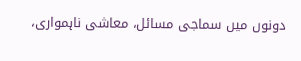دونوں میں سماجی مسائل، معاشی ناہمواری،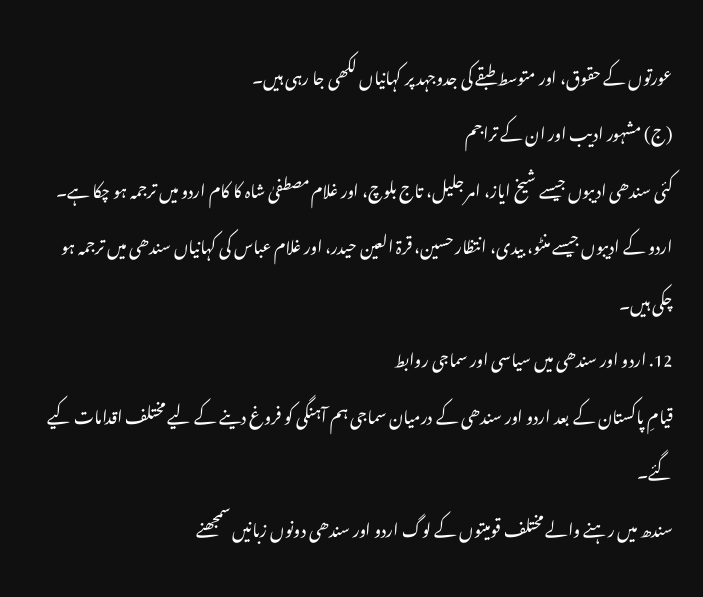عورتوں کے حقوق، اور متوسط طبقے کی جدوجہد پر کہانیاں لکھی جا رہی ہیں۔
(ج) مشہور ادیب اور ان کے تراجم
کئی سندھی ادیبوں جیسے شیخ ایاز، امر جلیل، تاج بلوچ، اور غلام مصطفیٰ شاہ کا کام اردو میں ترجمہ ہو چکا ہے۔
اردو کے ادیبوں جیسے منٹو، بیدی، انتظار حسین، قرۃ العین حیدر، اور غلام عباس کی کہانیاں سندھی میں ترجمہ ہو چکی ہیں۔
12. اردو اور سندھی میں سیاسی اور سماجی روابط
قیامِ پاکستان کے بعد اردو اور سندھی کے درمیان سماجی ہم آہنگی کو فروغ دینے کے لیے مختلف اقدامات کیے گئے۔
سندھ میں رہنے والے مختلف قومیتوں کے لوگ اردو اور سندھی دونوں زبانیں سمجھنے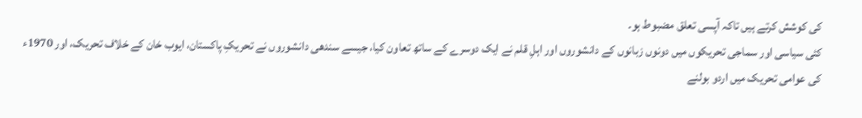کی کوشش کرتے ہیں تاکہ آپسی تعلق مضبوط ہو۔
کئی سیاسی اور سماجی تحریکوں میں دونوں زبانوں کے دانشوروں اور اہلِ قلم نے ایک دوسرے کے ساتھ تعاون کیا، جیسے سندھی دانشوروں نے تحریکِ پاکستان، ایوب خان کے خلاف تحریک، اور 1970ء کی عوامی تحریک میں اردو بولنے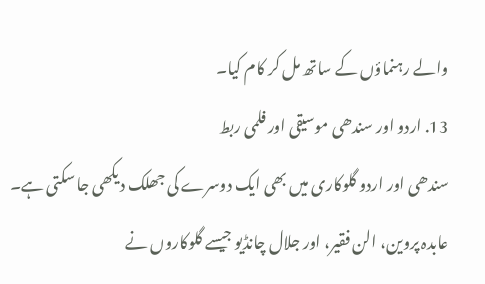والے رہنماؤں کے ساتھ مل کر کام کیا۔
13. اردو اور سندھی موسیقی اور فلمی ربط
سندھی اور اردو گلوکاری میں بھی ایک دوسرے کی جھلک دیکھی جا سکتی ہے۔
عابدہ پروین، الن فقیر، اور جلال چانڈیو جیسے گلوکاروں نے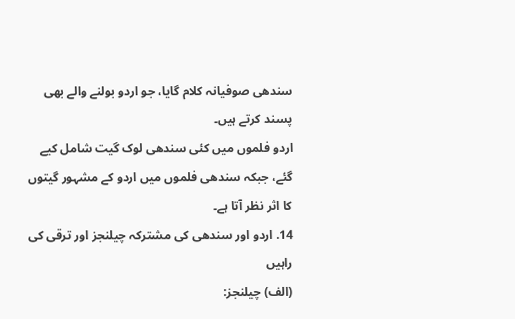سندھی صوفیانہ کلام گایا، جو اردو بولنے والے بھی پسند کرتے ہیں۔
اردو فلموں میں کئی سندھی لوک گیت شامل کیے گئے، جبکہ سندھی فلموں میں اردو کے مشہور گیتوں کا اثر نظر آتا ہے۔
14. اردو اور سندھی کی مشترکہ چیلنجز اور ترقی کی راہیں
(الف) چیلنجز: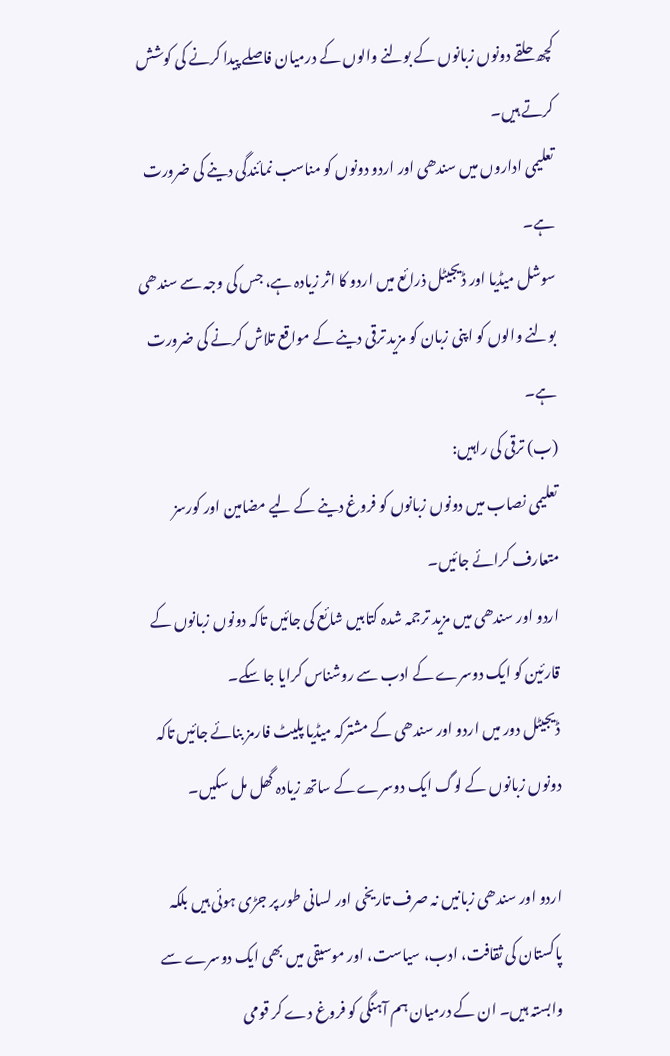کچھ حلقے دونوں زبانوں کے بولنے والوں کے درمیان فاصلے پیدا کرنے کی کوشش کرتے ہیں۔
تعلیمی اداروں میں سندھی اور اردو دونوں کو مناسب نمائندگی دینے کی ضرورت ہے۔
سوشل میڈیا اور ڈیجیٹل ذرائع میں اردو کا اثر زیادہ ہے، جس کی وجہ سے سندھی بولنے والوں کو اپنی زبان کو مزید ترقی دینے کے مواقع تلاش کرنے کی ضرورت ہے۔
(ب) ترقی کی راہیں:
تعلیمی نصاب میں دونوں زبانوں کو فروغ دینے کے لیے مضامین اور کورسز متعارف کرائے جائیں۔
اردو اور سندھی میں مزید ترجمہ شدہ کتابیں شائع کی جائیں تاکہ دونوں زبانوں کے قارئین کو ایک دوسرے کے ادب سے روشناس کرایا جا سکے۔
ڈیجیٹل دور میں اردو اور سندھی کے مشترکہ میڈیا پلیٹ فارمز بنائے جائیں تاکہ دونوں زبانوں کے لوگ ایک دوسرے کے ساتھ زیادہ گھل مل سکیں۔

اردو اور سندھی زبانیں نہ صرف تاریخی اور لسانی طور پر جڑی ہوئی ہیں بلکہ پاکستان کی ثقافت، ادب، سیاست، اور موسیقی میں بھی ایک دوسرے سے وابستہ ہیں۔ ان کے درمیان ہم آہنگی کو فروغ دے کر قومی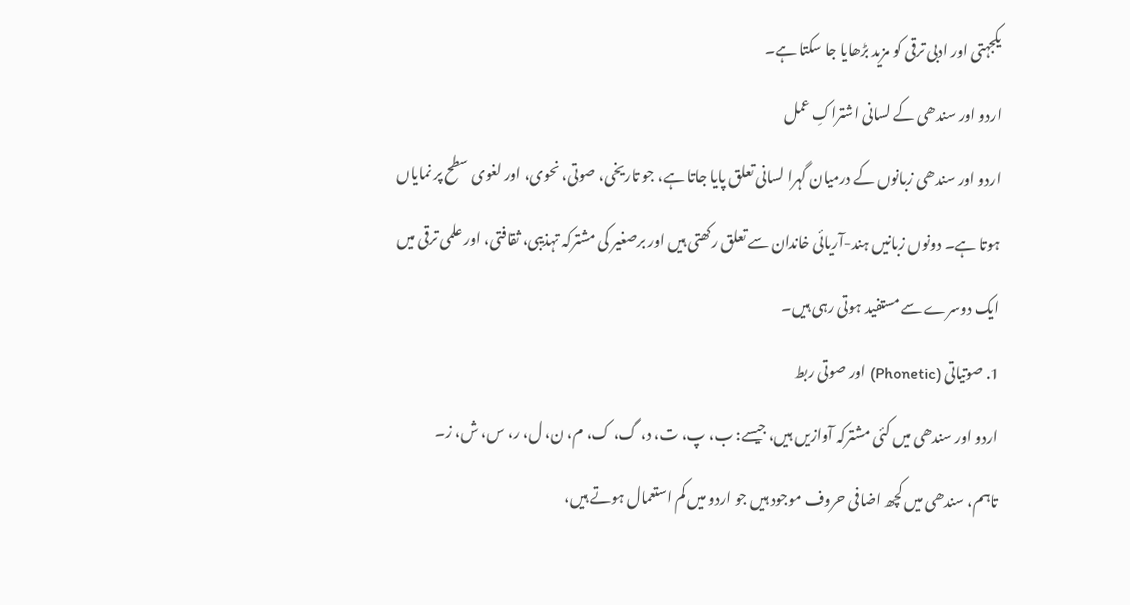یکجہتی اور ادبی ترقی کو مزید بڑھایا جا سکتا ہے۔
اردو اور سندھی کے لسانی اشتراکِ عمل
اردو اور سندھی زبانوں کے درمیان گہرا لسانی تعلق پایا جاتا ہے، جو تاریخی، صوتی، نحوی، اور لغوی سطح پر نمایاں ہوتا ہے۔ دونوں زبانیں ہند-آریائی خاندان سے تعلق رکھتی ہیں اور برصغیر کی مشترکہ تہذیبی، ثقافتی، اور علمی ترقی میں ایک دوسرے سے مستفید ہوتی رہی ہیں۔
1. صوتیاتی (Phonetic) اور صوتی ربط
اردو اور سندھی میں کئی مشترکہ آوازیں ہیں، جیسے: ب، پ، ت، د، گ، ک، م، ن، ل، ر، س، ش، ز۔
تاہم، سندھی میں کچھ اضافی حروف موجود ہیں جو اردو میں کم استعمال ہوتے ہیں،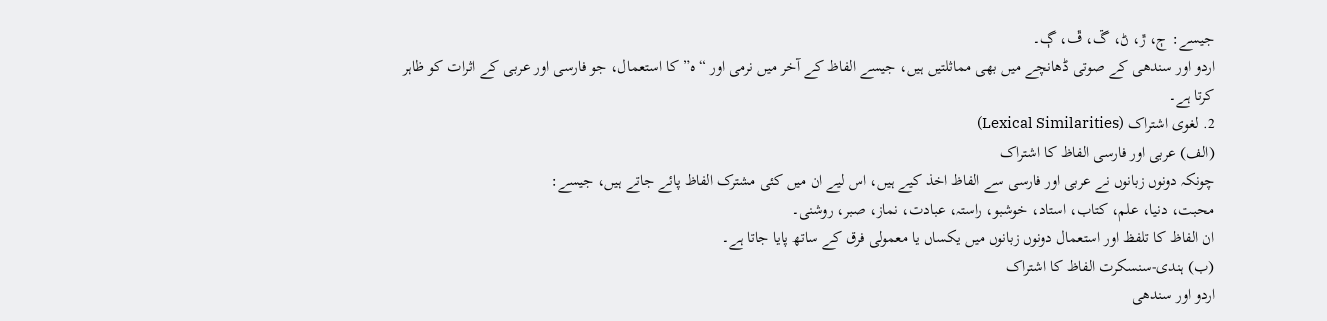جیسے: ڄ، ڙ، ڻ، ڱ، ڦ، ڳ۔
اردو اور سندھی کے صوتی ڈھانچے میں بھی مماثلتیں ہیں، جیسے الفاظ کے آخر میں نرمی اور “ہ” کا استعمال، جو فارسی اور عربی کے اثرات کو ظاہر کرتا ہے۔
2. لغوی اشتراک (Lexical Similarities)
(الف) عربی اور فارسی الفاظ کا اشتراک
چونکہ دونوں زبانوں نے عربی اور فارسی سے الفاظ اخذ کیے ہیں، اس لیے ان میں کئی مشترک الفاظ پائے جاتے ہیں، جیسے:
محبت، دنیا، علم، کتاب، استاد، خوشبو، راستہ، عبادت، نماز، صبر، روشنی۔
ان الفاظ کا تلفظ اور استعمال دونوں زبانوں میں یکساں یا معمولی فرق کے ساتھ پایا جاتا ہے۔
(ب) ہندی-سنسکرت الفاظ کا اشتراک
اردو اور سندھی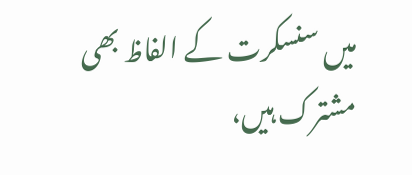میں سنسکرت کے الفاظ بھی مشترک ہیں،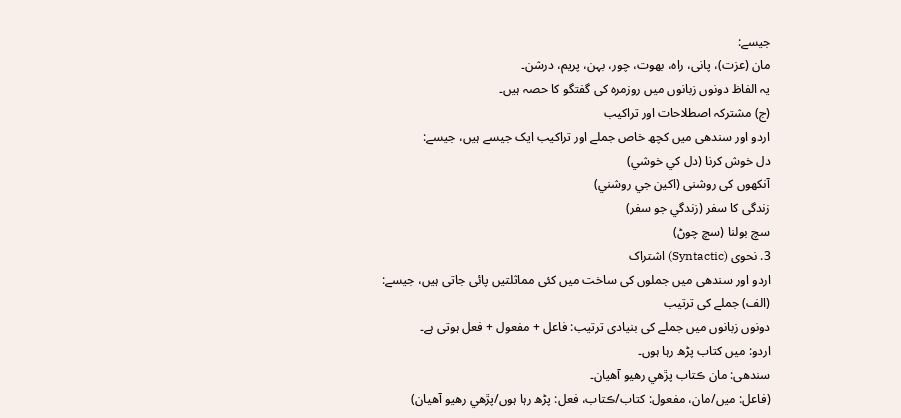جیسے:
مان (عزت)، پانی، راہ، بھوت، چور، بہن، پریم، درشن۔
یہ الفاظ دونوں زبانوں میں روزمرہ کی گفتگو کا حصہ ہیں۔
(ج) مشترکہ اصطلاحات اور تراکیب
اردو اور سندھی میں کچھ خاص جملے اور تراکیب ایک جیسے ہیں، جیسے:
دل خوش کرنا (دل کي خوشي)
آنکھوں کی روشنی (اکين جي روشني)
زندگی کا سفر (زندگي جو سفر)
سچ بولنا (سچ چوڻ)
3. نحوی (Syntactic) اشتراک
اردو اور سندھی میں جملوں کی ساخت میں کئی مماثلتیں پائی جاتی ہیں، جیسے:
(الف) جملے کی ترتیب
دونوں زبانوں میں جملے کی بنیادی ترتیب: فاعل + مفعول + فعل ہوتی ہے۔
اردو: میں کتاب پڑھ رہا ہوں۔
سندھی: مان ڪتاب پڙهي رهيو آهيان۔
(فاعل: میں/مان، مفعول: کتاب/ڪتاب، فعل: پڑھ رہا ہوں/پڙهي رهيو آهيان)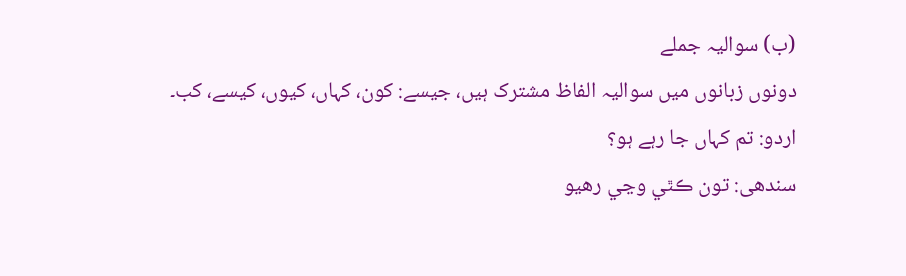(ب) سوالیہ جملے
دونوں زبانوں میں سوالیہ الفاظ مشترک ہیں، جیسے: کون، کہاں، کیوں، کیسے، کب۔
اردو: تم کہاں جا رہے ہو؟
سندھی: تون ڪٿي وڃي رهيو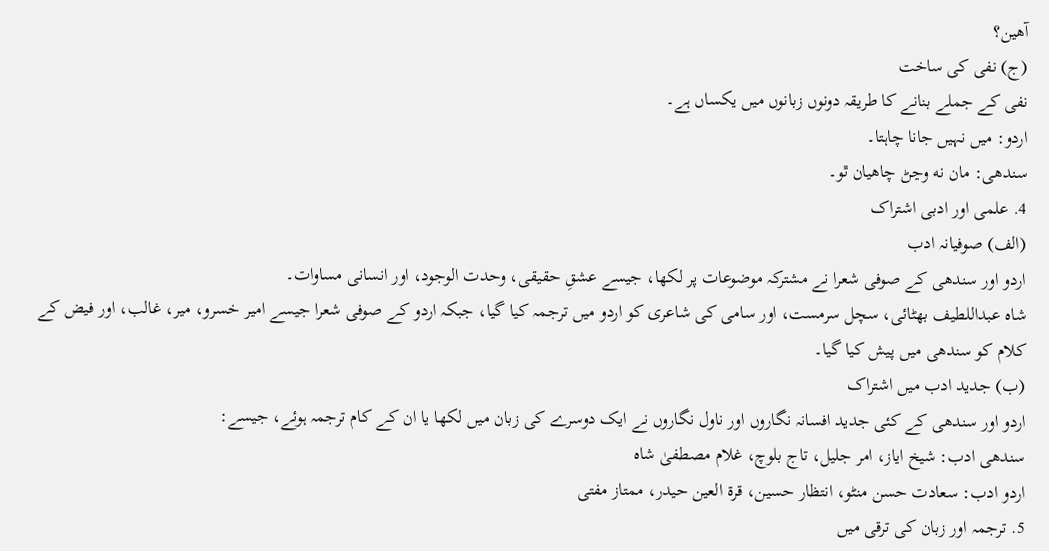آهين؟
(ج) نفی کی ساخت
نفی کے جملے بنانے کا طریقہ دونوں زبانوں میں یکساں ہے۔
اردو: میں نہیں جانا چاہتا۔
سندھی: مان نه وڃڻ چاهيان ٿو۔
4. علمی اور ادبی اشتراک
(الف) صوفیانہ ادب
اردو اور سندھی کے صوفی شعرا نے مشترکہ موضوعات پر لکھا، جیسے عشقِ حقیقی، وحدت الوجود، اور انسانی مساوات۔
شاہ عبداللطیف بھٹائی، سچل سرمست، اور سامی کی شاعری کو اردو میں ترجمہ کیا گیا، جبکہ اردو کے صوفی شعرا جیسے امیر خسرو، میر، غالب، اور فیض کے کلام کو سندھی میں پیش کیا گیا۔
(ب) جدید ادب میں اشتراک
اردو اور سندھی کے کئی جدید افسانہ نگاروں اور ناول نگاروں نے ایک دوسرے کی زبان میں لکھا یا ان کے کام ترجمہ ہوئے، جیسے:
سندھی ادب: شیخ ایاز، امر جلیل، تاج بلوچ، غلام مصطفیٰ شاہ
اردو ادب: سعادت حسن منٹو، انتظار حسین، قرۃ العین حیدر، ممتاز مفتی
5. ترجمہ اور زبان کی ترقی میں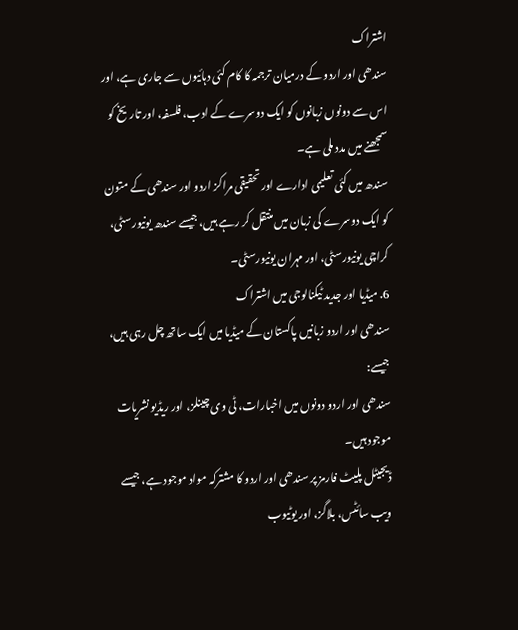اشتراک
سندھی اور اردو کے درمیان ترجمہ کا کام کئی دہائیوں سے جاری ہے، اور اس سے دونوں زبانوں کو ایک دوسرے کے ادب، فلسفہ، اور تاریخ کو سمجھنے میں مدد ملی ہے۔
سندھ میں کئی تعلیمی ادارے اور تحقیقی مراکز اردو اور سندھی کے متون کو ایک دوسرے کی زبان میں منتقل کر رہے ہیں، جیسے سندھ یونیورسٹی، کراچی یونیورسٹی، اور مہران یونیورسٹی۔
6. میڈیا اور جدید ٹیکنالوجی میں اشتراک
سندھی اور اردو زبانیں پاکستان کے میڈیا میں ایک ساتھ چل رہی ہیں، جیسے:
سندھی اور اردو دونوں میں اخبارات، ٹی وی چینلز، اور ریڈیو نشریات موجود ہیں۔
ڈیجیٹل پلیٹ فارمز پر سندھی اور اردو کا مشترکہ مواد موجود ہے، جیسے ویب سائٹس، بلاگز، اور یوٹیوب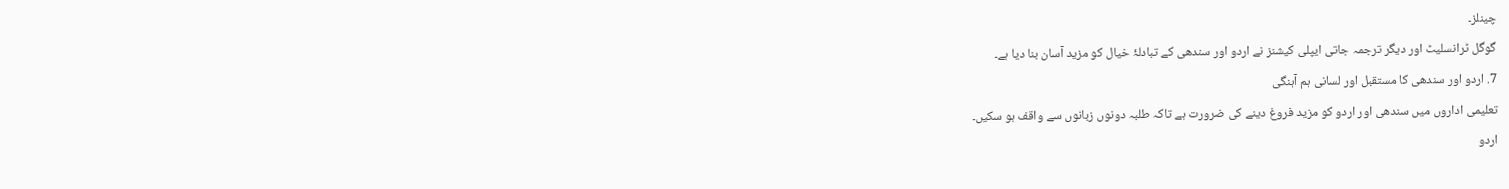چینلز۔
گوگل ٹرانسلیٹ اور دیگر ترجمہ جاتی ایپلی کیشنز نے اردو اور سندھی کے تبادلۂ خیال کو مزید آسان بنا دیا ہے۔
7. اردو اور سندھی کا مستقبل اور لسانی ہم آہنگی
تعلیمی اداروں میں سندھی اور اردو کو مزید فروغ دینے کی ضرورت ہے تاکہ طلبہ دونوں زبانوں سے واقف ہو سکیں۔
اردو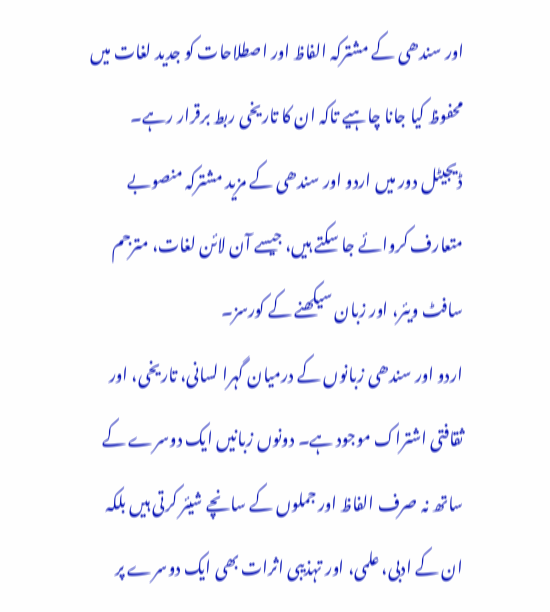اور سندھی کے مشترکہ الفاظ اور اصطلاحات کو جدید لغات میں محفوظ کیا جانا چاہیے تاکہ ان کا تاریخی ربط برقرار رہے۔
ڈیجیٹل دور میں اردو اور سندھی کے مزید مشترکہ منصوبے متعارف کروائے جا سکتے ہیں، جیسے آن لائن لغات، مترجم سافٹ ویئر، اور زبان سیکھنے کے کورسز۔
اردو اور سندھی زبانوں کے درمیان گہرا لسانی، تاریخی، اور ثقافتی اشتراک موجود ہے۔ دونوں زبانیں ایک دوسرے کے ساتھ نہ صرف الفاظ اور جملوں کے سانچے شیئر کرتی ہیں بلکہ ان کے ادبی، علمی، اور تہذیبی اثرات بھی ایک دوسرے پر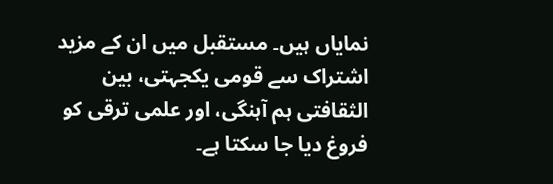نمایاں ہیں۔ مستقبل میں ان کے مزید اشتراک سے قومی یکجہتی، بین الثقافتی ہم آہنگی، اور علمی ترقی کو فروغ دیا جا سکتا ہے۔